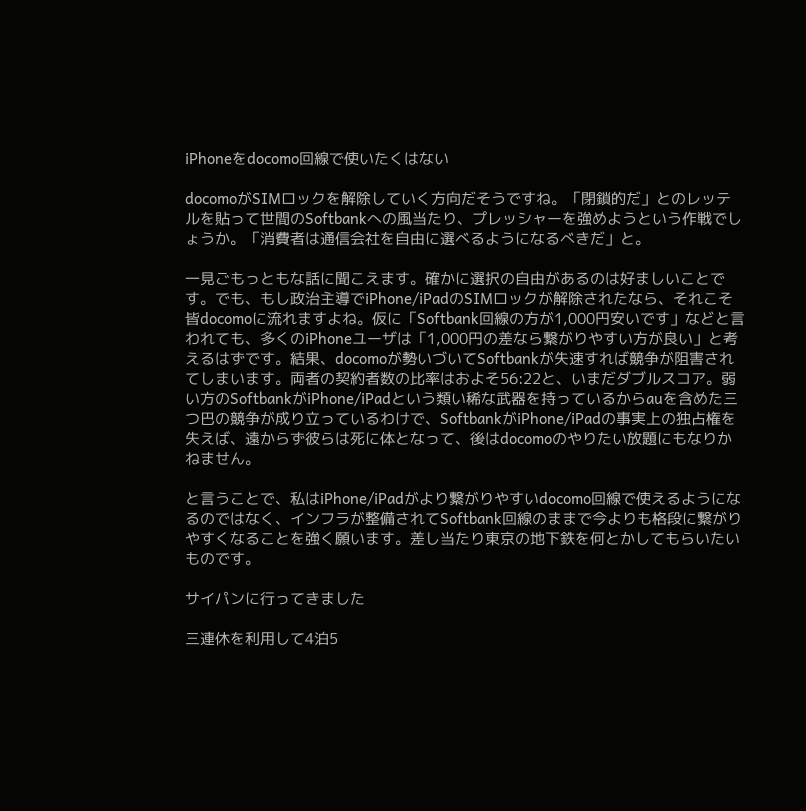iPhoneをdocomo回線で使いたくはない

docomoがSIMロックを解除していく方向だそうですね。「閉鎖的だ」とのレッテルを貼って世間のSoftbankへの風当たり、プレッシャーを強めようという作戦でしょうか。「消費者は通信会社を自由に選べるようになるべきだ」と。

一見ごもっともな話に聞こえます。確かに選択の自由があるのは好ましいことです。でも、もし政治主導でiPhone/iPadのSIMロックが解除されたなら、それこそ皆docomoに流れますよね。仮に「Softbank回線の方が1,000円安いです」などと言われても、多くのiPhoneユーザは「1,000円の差なら繋がりやすい方が良い」と考えるはずです。結果、docomoが勢いづいてSoftbankが失速すれば競争が阻害されてしまいます。両者の契約者数の比率はおよそ56:22と、いまだダブルスコア。弱い方のSoftbankがiPhone/iPadという類い稀な武器を持っているからauを含めた三つ巴の競争が成り立っているわけで、SoftbankがiPhone/iPadの事実上の独占権を失えば、遠からず彼らは死に体となって、後はdocomoのやりたい放題にもなりかねません。

と言うことで、私はiPhone/iPadがより繋がりやすいdocomo回線で使えるようになるのではなく、インフラが整備されてSoftbank回線のままで今よりも格段に繋がりやすくなることを強く願います。差し当たり東京の地下鉄を何とかしてもらいたいものです。

サイパンに行ってきました

三連休を利用して4泊5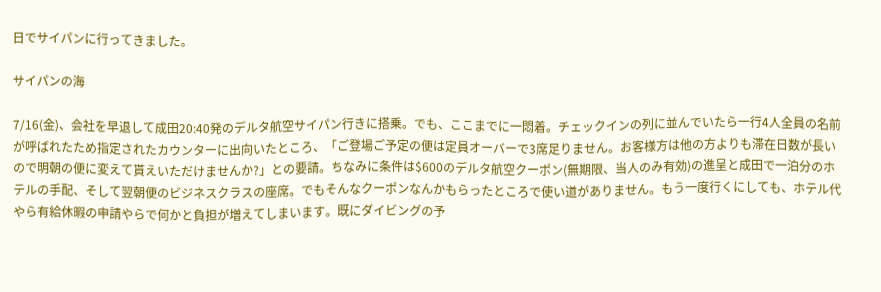日でサイパンに行ってきました。

サイパンの海

7/16(金)、会社を早退して成田20:40発のデルタ航空サイパン行きに搭乗。でも、ここまでに一悶着。チェックインの列に並んでいたら一行4人全員の名前が呼ばれたため指定されたカウンターに出向いたところ、「ご登場ご予定の便は定員オーバーで3席足りません。お客様方は他の方よりも滞在日数が長いので明朝の便に変えて貰えいただけませんか?」との要請。ちなみに条件は$600のデルタ航空クーポン(無期限、当人のみ有効)の進呈と成田で一泊分のホテルの手配、そして翌朝便のビジネスクラスの座席。でもそんなクーポンなんかもらったところで使い道がありません。もう一度行くにしても、ホテル代やら有給休暇の申請やらで何かと負担が増えてしまいます。既にダイビングの予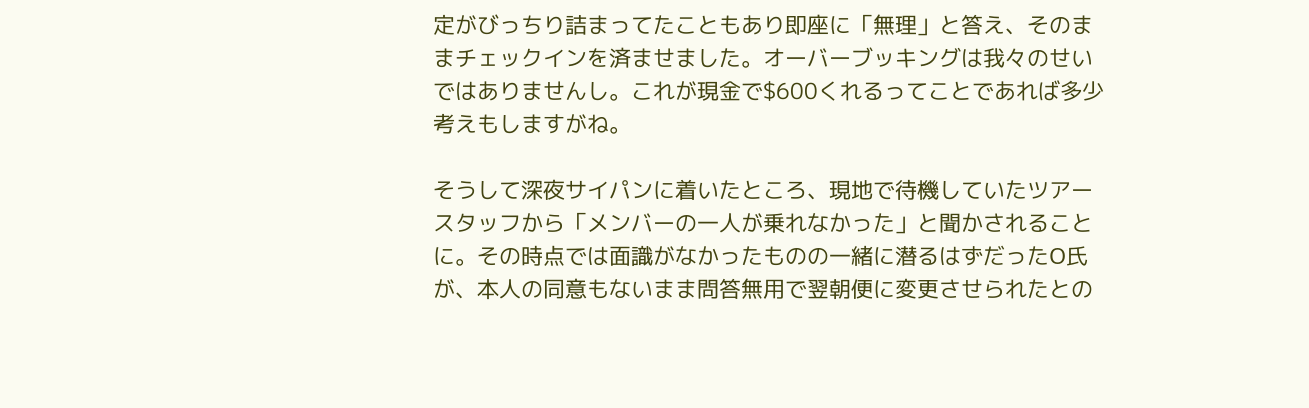定がびっちり詰まってたこともあり即座に「無理」と答え、そのままチェックインを済ませました。オーバーブッキングは我々のせいではありませんし。これが現金で$600くれるってことであれば多少考えもしますがね。

そうして深夜サイパンに着いたところ、現地で待機していたツアースタッフから「メンバーの一人が乗れなかった」と聞かされることに。その時点では面識がなかったものの一緒に潜るはずだったO氏が、本人の同意もないまま問答無用で翌朝便に変更させられたとの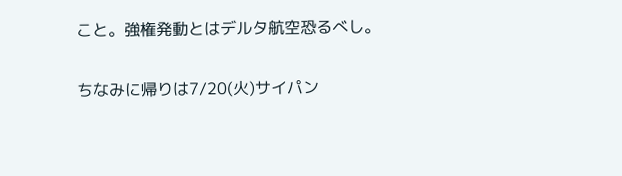こと。強権発動とはデルタ航空恐るべし。

ちなみに帰りは7/20(火)サイパン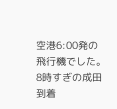空港6:00発の飛行機でした。8時すぎの成田到着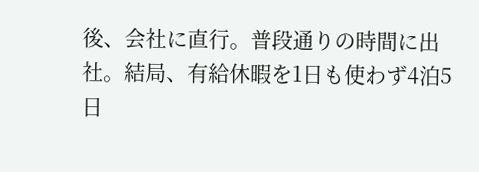後、会社に直行。普段通りの時間に出社。結局、有給休暇を1日も使わず4泊5日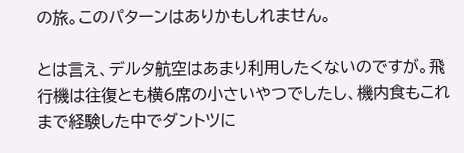の旅。このパターンはありかもしれません。

とは言え、デルタ航空はあまり利用したくないのですが。飛行機は往復とも横6席の小さいやつでしたし、機内食もこれまで経験した中でダントツに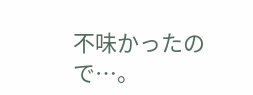不味かったので…。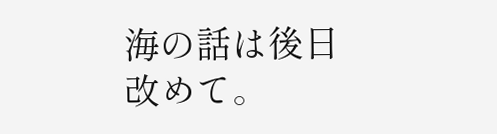海の話は後日改めて。